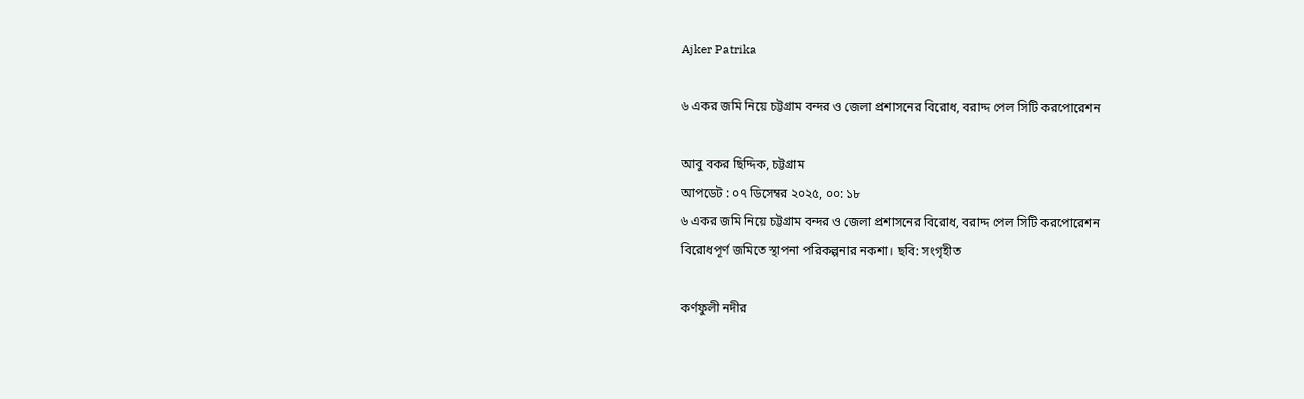Ajker Patrika

৬ একর জমি নিয়ে চট্টগ্রাম বন্দর ও জেলা প্রশাসনের বিরোধ, বরাদ্দ পেল সিটি করপোরেশন

আবু বকর ছিদ্দিক, চট্টগ্রাম
আপডেট : ০৭ ডিসেম্বর ২০২৫, ০০: ১৮
৬ একর জমি নিয়ে চট্টগ্রাম বন্দর ও জেলা প্রশাসনের বিরোধ, বরাদ্দ পেল সিটি করপোরেশন
বিরোধপূর্ণ জমিতে স্থাপনা পরিকল্পনার নকশা। ছবি: সংগৃহীত

কর্ণফুলী নদীর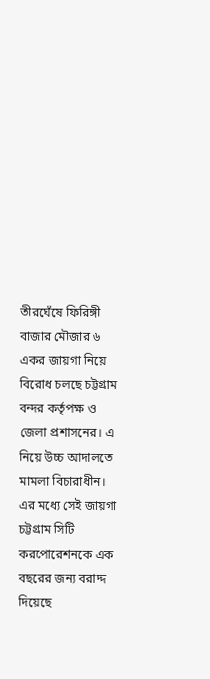তীরঘেঁষে ফিরিঙ্গী বাজার মৌজার ৬ একর জায়গা নিয়ে বিরোধ চলছে চট্টগ্রাম বন্দর কর্তৃপক্ষ ও জেলা প্রশাসনের। এ নিয়ে উচ্চ আদালতে মামলা বিচারাধীন। এর মধ্যে সেই জায়গা চট্টগ্রাম সিটি করপোরেশনকে এক বছরের জন্য বরাদ্দ দিয়েছে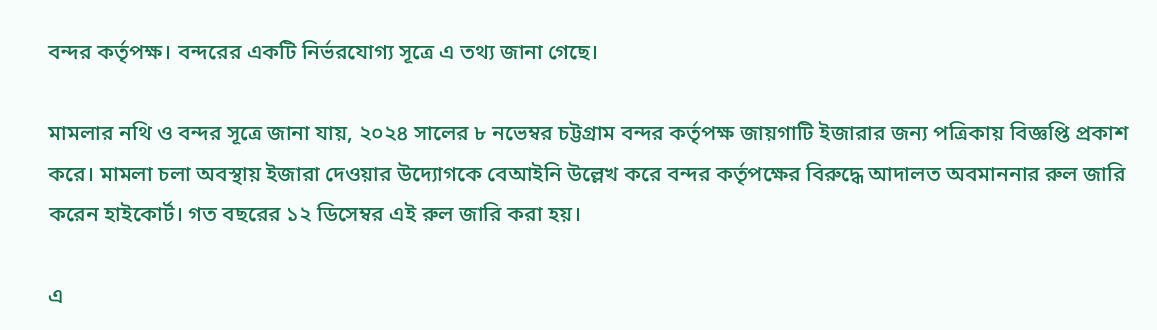বন্দর কর্তৃপক্ষ। বন্দরের একটি নির্ভরযোগ্য সূত্রে এ তথ্য জানা গেছে।

মামলার নথি ও বন্দর সূত্রে জানা যায়, ২০২৪ সালের ৮ নভেম্বর চট্টগ্রাম বন্দর কর্তৃপক্ষ জায়গাটি ইজারার জন্য পত্রিকায় বিজ্ঞপ্তি প্রকাশ করে। মামলা চলা অবস্থায় ইজারা দেওয়ার উদ্যোগকে বেআইনি উল্লেখ করে বন্দর কর্তৃপক্ষের বিরুদ্ধে আদালত অবমাননার রুল জারি করেন হাইকোর্ট। গত বছরের ১২ ডিসেম্বর এই রুল জারি করা হয়।

এ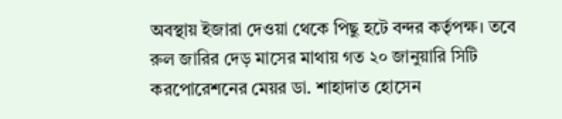অবস্থায় ইজারা দেওয়া থেকে পিছু হটে বন্দর কর্তৃপক্ষ। তবে রুল জারির দেড় মাসের মাথায় গত ২০ জানুয়ারি সিটি করপোরেশনের মেয়র ডা. শাহাদাত হোসেন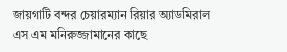জায়গাটি বন্দর চেয়ারম্যান রিয়ার অ্যাডমিরাল এস এম মনিরুজ্জামানের কাছে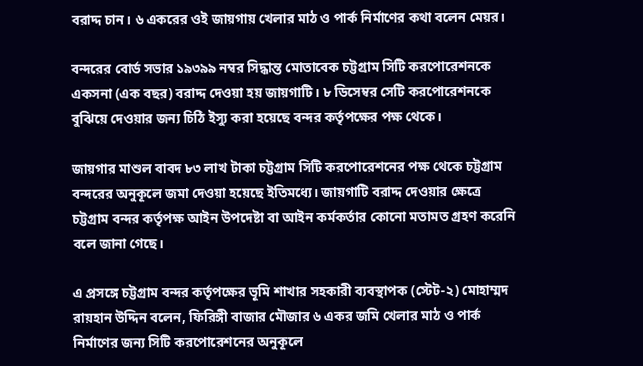বরাদ্দ চান। ৬ একরের ওই জায়গায় খেলার মাঠ ও পার্ক নির্মাণের কথা বলেন মেয়র।

বন্দরের বোর্ড সভার ১৯৩৯৯ নম্বর সিদ্ধান্ত মোতাবেক চট্টগ্রাম সিটি করপোরেশনকে একসনা (এক বছর) বরাদ্দ দেওয়া হয় জায়গাটি। ৮ ডিসেম্বর সেটি করপোরেশনকে বুঝিয়ে দেওয়ার জন্য চিঠি ইস্যু করা হয়েছে বন্দর কর্তৃপক্ষের পক্ষ থেকে।

জায়গার মাশুল বাবদ ৮৩ লাখ টাকা চট্টগ্রাম সিটি করপোরেশনের পক্ষ থেকে চট্টগ্রাম বন্দরের অনুকূলে জমা দেওয়া হয়েছে ইতিমধ্যে। জায়গাটি বরাদ্দ দেওয়ার ক্ষেত্রে চট্টগ্রাম বন্দর কর্তৃপক্ষ আইন উপদেষ্টা বা আইন কর্মকর্তার কোনো মতামত গ্রহণ করেনি বলে জানা গেছে।

এ প্রসঙ্গে চট্টগ্রাম বন্দর কর্তৃপক্ষের ভূমি শাখার সহকারী ব্যবস্থাপক (স্টেট-২) মোহাম্মদ রায়হান উদ্দিন বলেন, ফিরিঙ্গী বাজার মৌজার ৬ একর জমি খেলার মাঠ ও পার্ক নির্মাণের জন্য সিটি করপোরেশনের অনুকূলে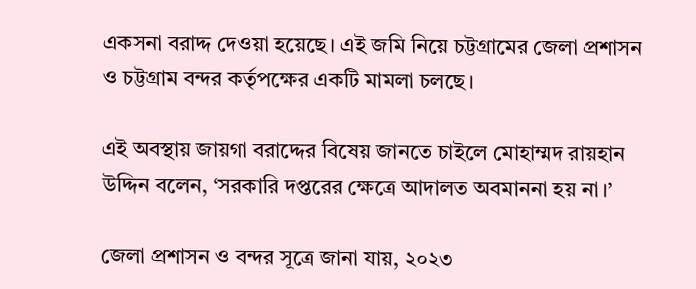একসনা বরাদ্দ দেওয়া হয়েছে। এই জমি নিয়ে চট্টগ্রামের জেলা প্রশাসন ও চট্টগ্রাম বন্দর কর্তৃপক্ষের একটি মামলা চলছে।

এই অবস্থায় জায়গা বরাদ্দের বিষেয় জানতে চাইলে মোহাম্মদ রায়হান উদ্দিন বলেন, ‘সরকারি দপ্তরের ক্ষেত্রে আদালত অবমাননা হয় না।’

জেলা প্রশাসন ও বন্দর সূত্রে জানা যায়, ২০২৩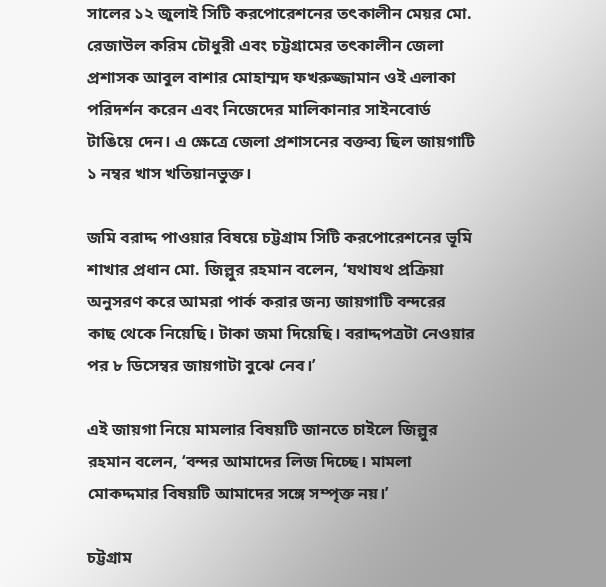সালের ১২ জুলাই সিটি করপোরেশনের তৎকালীন মেয়র মো. রেজাউল করিম চৌধুরী এবং চট্টগ্রামের তৎকালীন জেলা প্রশাসক আবুল বাশার মোহাম্মদ ফখরুজ্জামান ওই এলাকা পরিদর্শন করেন এবং নিজেদের মালিকানার সাইনবোর্ড টাঙিয়ে দেন। এ ক্ষেত্রে জেলা প্রশাসনের বক্তব্য ছিল জায়গাটি ১ নম্বর খাস খতিয়ানভুক্ত।

জমি বরাদ্দ পাওয়ার বিষয়ে চট্টগ্রাম সিটি করপোরেশনের ভূমি শাখার প্রধান মো. জিল্লুর রহমান বলেন, ‘যথাযথ প্রক্রিয়া অনুসরণ করে আমরা পার্ক করার জন্য জায়গাটি বন্দরের কাছ থেকে নিয়েছি। টাকা জমা দিয়েছি। বরাদ্দপত্রটা নেওয়ার পর ৮ ডিসেম্বর জায়গাটা বুঝে নেব।’

এই জায়গা নিয়ে মামলার বিষয়টি জানতে চাইলে জিল্লুর রহমান বলেন, ‘বন্দর আমাদের লিজ দিচ্ছে। মামলা মোকদ্দমার বিষয়টি আমাদের সঙ্গে সম্পৃক্ত নয়।’

চট্টগ্রাম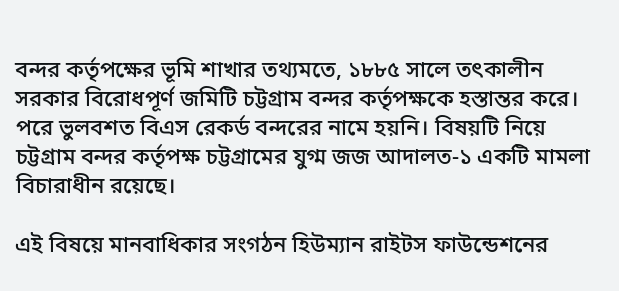বন্দর কর্তৃপক্ষের ভূমি শাখার তথ্যমতে, ১৮৮৫ সালে তৎকালীন সরকার বিরোধপূর্ণ জমিটি চট্টগ্রাম বন্দর কর্তৃপক্ষকে হস্তান্তর করে। পরে ভুলবশত বিএস রেকর্ড বন্দরের নামে হয়নি। বিষয়টি নিয়ে চট্টগ্রাম বন্দর কর্তৃপক্ষ চট্টগ্রামের যুগ্ম জজ আদালত-১ একটি মামলা বিচারাধীন রয়েছে।

এই বিষয়ে মানবাধিকার সংগঠন হিউম্যান রাইটস ফাউন্ডেশনের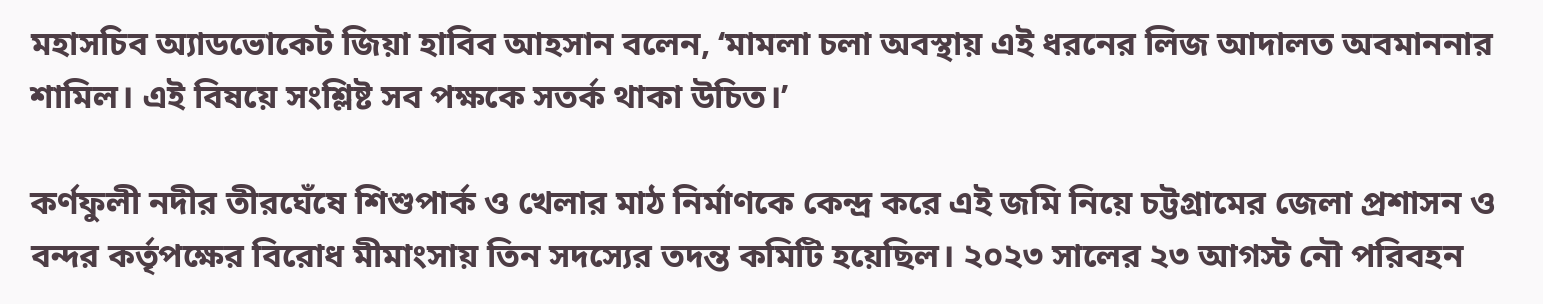মহাসচিব অ্যাডভোকেট জিয়া হাবিব আহসান বলেন, ‘মামলা চলা অবস্থায় এই ধরনের লিজ আদালত অবমাননার শামিল। এই বিষয়ে সংশ্লিষ্ট সব পক্ষকে সতর্ক থাকা উচিত।’

কর্ণফুলী নদীর তীরঘেঁষে শিশুপার্ক ও খেলার মাঠ নির্মাণকে কেন্দ্র করে এই জমি নিয়ে চট্টগ্রামের জেলা প্রশাসন ও বন্দর কর্তৃপক্ষের বিরোধ মীমাংসায় তিন সদস্যের তদন্ত কমিটি হয়েছিল। ২০২৩ সালের ২৩ আগস্ট নৌ পরিবহন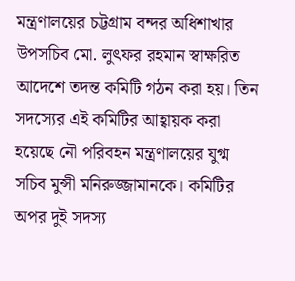মন্ত্রণালয়ের চট্টগ্রাম বন্দর অধিশাখার উপসচিব মো. লুৎফর রহমান স্বাক্ষরিত আদেশে তদন্ত কমিটি গঠন করা হয়। তিন সদস্যের এই কমিটির আহ্বায়ক করা হয়েছে নৌ পরিবহন মন্ত্রণালয়ের যুগ্ম সচিব মুন্সী মনিরুজ্জামানকে। কমিটির অপর দুই সদস্য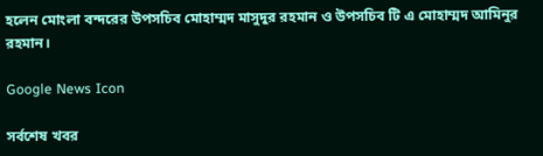হলেন মোংলা বন্দরের উপসচিব মোহাম্মদ মাসুদুর রহমান ও উপসচিব টি এ মোহাম্মদ আমিনুর রহমান।

Google News Icon

সর্বশেষ খবর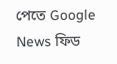পেতে Google News ফিড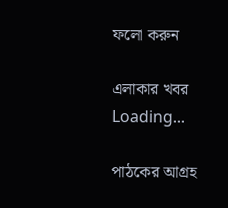ফলো করুন

এলাকার খবর
Loading...

পাঠকের আগ্রহ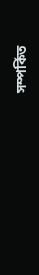সম্পর্কিত